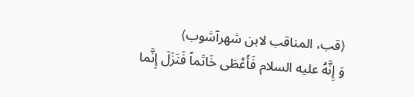⟨قب، المناقب لابن شهرآشوب⟩
وَ إِنَّهُ عليه السلام فَأَعْطَى خَاتَماً فَنَزَلَ إِنَّما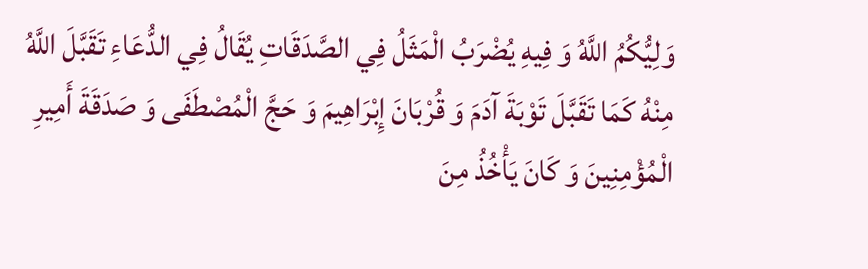وَلِيُّكُمُ اللَّهُ وَ فِيهِ يُضْرَبُ الْمَثَلُ فِي الصَّدَقَاتِ يُقَالُ فِي الدُّعَاءِ تَقَبَّلَ اللَّهُ مِنْهُ كَمَا تَقَبَّلَ تَوْبَةَ آدَمَ وَ قُرْبَانَ إِبْرَاهِيمَ وَ حَجَّ الْمُصْطَفَى وَ صَدَقَةَ أَمِيرِ الْمُؤْمِنِينَ وَ كَانَ يَأْخُذُ مِنَ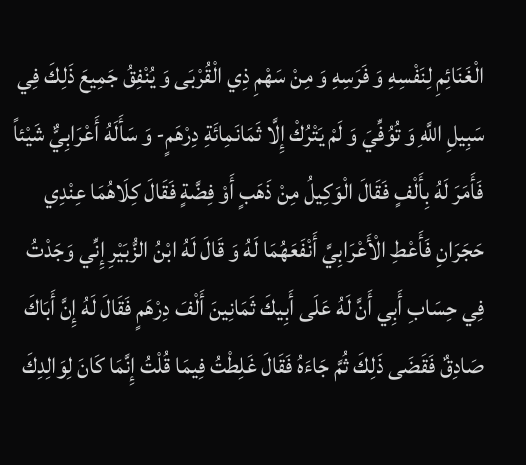الْغَنَائِمِ لِنَفْسِهِ وَ فَرَسِهِ وَ مِنْ سَهْمِ ذِي الْقُرْبَى وَ يُنْفِقُ جَمِيعَ ذَلِكَ فِي سَبِيلِ اللَّهِ وَ تُوُفِّيَ وَ لَمْ يَتْرُكْ إِلَّا ثَمَانَمِائَةِ دِرْهَمٍ- وَ سَأَلَهُ أَعْرَابِيٌّ شَيْئاً فَأَمَرَ لَهُ بِأَلْفٍ فَقَالَ الْوَكِيلُ مِنْ ذَهَبٍ أَوْ فِضَّةٍ فَقَالَ كِلَاهُمَا عِنْدِي حَجَرَانِ فَأَعْطِ الْأَعْرَابِيَّ أَنْفَعَهُمَا لَهُ وَ قَالَ لَهُ ابْنُ الزُّبَيْرِ إِنِّي وَجَدْتُ فِي حِسَابِ أَبِي أَنَّ لَهُ عَلَى أَبِيكَ ثَمَانِينَ أَلْفَ دِرْهَمٍ فَقَالَ لَهُ إِنَّ أَبَاكَ صَادِقٌ فَقَضَى ذَلِكَ ثُمَّ جَاءَهُ فَقَالَ غَلِطْتُ فِيمَا قُلْتُ إِنَّمَا كَانَ لِوَالِدِكَ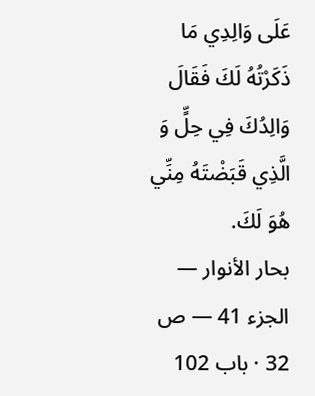عَلَى وَالِدِي مَا ذَكَرْتُهُ لَكَ فَقَالَ وَالِدُكَ فِي حِلٍّ وَ الَّذِي قَبَضْتَهُ مِنِّي هُوَ لَكَ.
بحار الأنوار — الجزء 41 — ص 32 · باب 102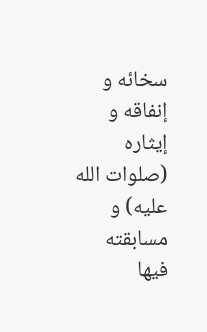سخائه و إنفاقه و إيثاره (صلوات الله عليه) و مسابقته فيها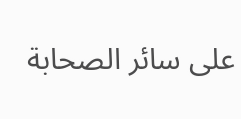على سائر الصحابة